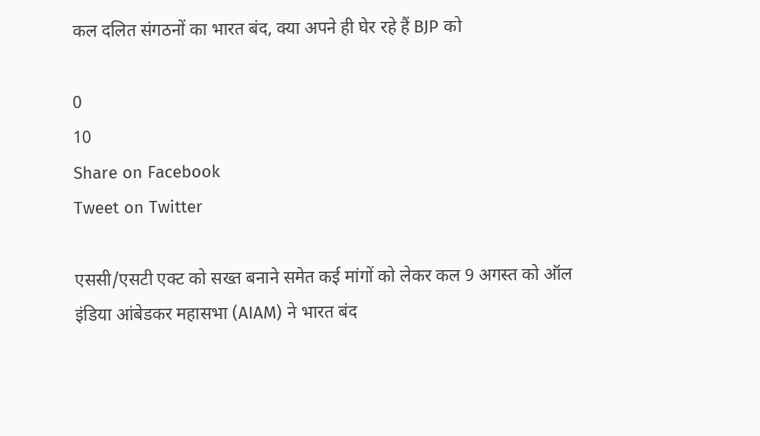कल दलित संगठनों का भारत बंद, क्या अपने ही घेर रहे हैं BJP को

0
10
Share on Facebook
Tweet on Twitter

एससी/एसटी एक्ट को सख्त बनाने समेत कई मांगों को लेकर कल 9 अगस्त को ऑल इंडिया आंबेडकर महासभा (AIAM) ने भारत बंद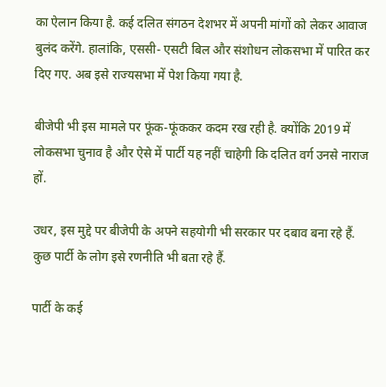का ऐलान किया है. कई दलित संगठन देशभर में अपनी मांगों को लेकर आवाज बुलंद करेंगे. हालांकि, एससी- एसटी बिल और संशोधन लोकसभा में पारित कर दिए गए. अब इसे राज्यसभा में पेश किया गया है.

बीजेपी भी इस मामले पर फूंक-फूंककर कदम रख रही है. क्योंकि 2019 में लोकसभा चुनाव है और ऐसे में पार्टी यह नहीं चाहेगी कि दलित वर्ग उनसे नाराज हों.

उधर, इस मुद्दे पर बीजेपी के अपने सहयोगी भी सरकार पर दबाव बना रहे हैं. कुछ पार्टी के लोग इसे रणनीति भी बता रहे हैं.

पार्टी के कई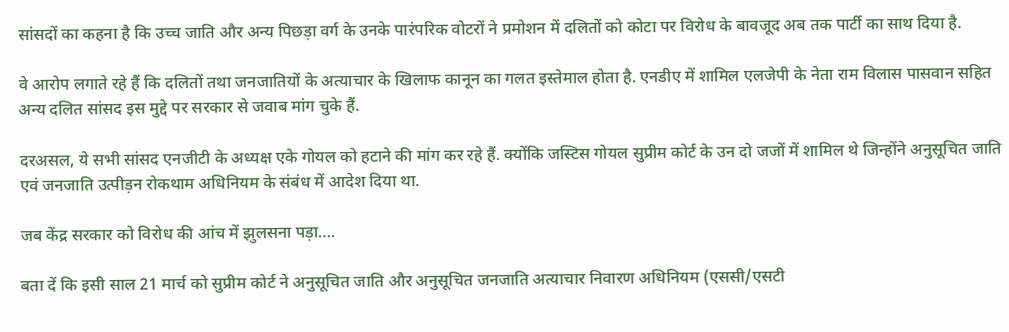सांसदों का कहना है कि उच्च जाति और अन्य पिछड़ा वर्ग के उनके पारंपरिक वोटरों ने प्रमोशन में दलितों को कोटा पर विरोध के बावजूद अब तक पार्टी का साथ दिया है.

वे आरोप लगाते रहे हैं कि दलितों तथा जनजातियों के अत्याचार के खिलाफ कानून का गलत इस्तेमाल होता है. एनडीए में शामिल एलजेपी के नेता राम विलास पासवान सहित अन्य दलित सांसद इस मुद्दे पर सरकार से जवाब मांग चुके हैं.

दरअसल, ये सभी सांसद एनजीटी के अध्यक्ष एके गोयल को हटाने की मांग कर रहे हैं. क्योंकि जस्टिस गोयल सुप्रीम कोर्ट के उन दो जजों में शामिल थे जिन्होंने अनुसूचित जाति एवं जनजाति उत्पीड़न रोकथाम अधिनियम के संबंध में आदेश दिया था.

जब केंद्र सरकार को विरोध की आंच में झुलसना पड़ा….

बता दें कि इसी साल 21 मार्च को सुप्रीम कोर्ट ने अनुसूचित जाति और अनुसूचित जनजाति अत्याचार निवारण अधिनियम (एससी/एसटी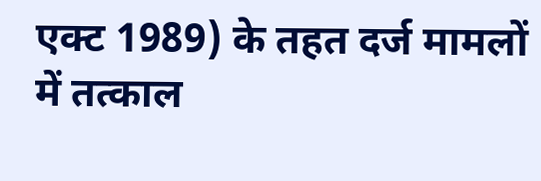एक्ट 1989) के तहत दर्ज मामलों में तत्काल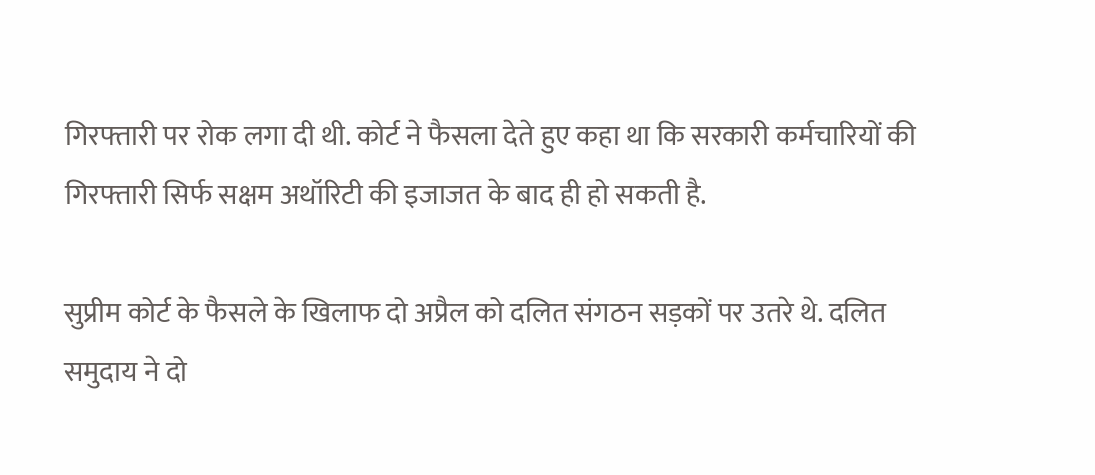गिरफ्तारी पर रोक लगा दी थी. कोर्ट ने फैसला देते हुए कहा था कि सरकारी कर्मचारियों की गिरफ्तारी सिर्फ सक्षम अथॉरिटी की इजाजत के बाद ही हो सकती है.

सुप्रीम कोर्ट के फैसले के खिलाफ दो अप्रैल को दलित संगठन सड़कों पर उतरे थे. दलित समुदाय ने दो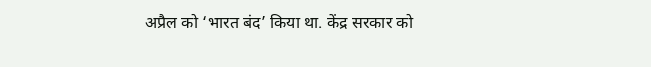अप्रैल को ‘भारत बंद’ किया था. केंद्र सरकार को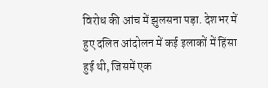विरोध की आंच में झुलसना पड़ा. देशभर में हुए दलित आंदोलन में कई इलाकों में हिंसा हुई थी, जिसमें एक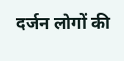दर्जन लोगों की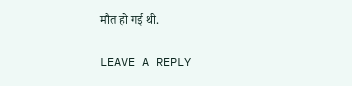मौत हो गई थी.

LEAVE A REPLY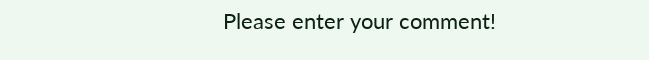Please enter your comment!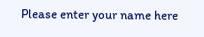Please enter your name here